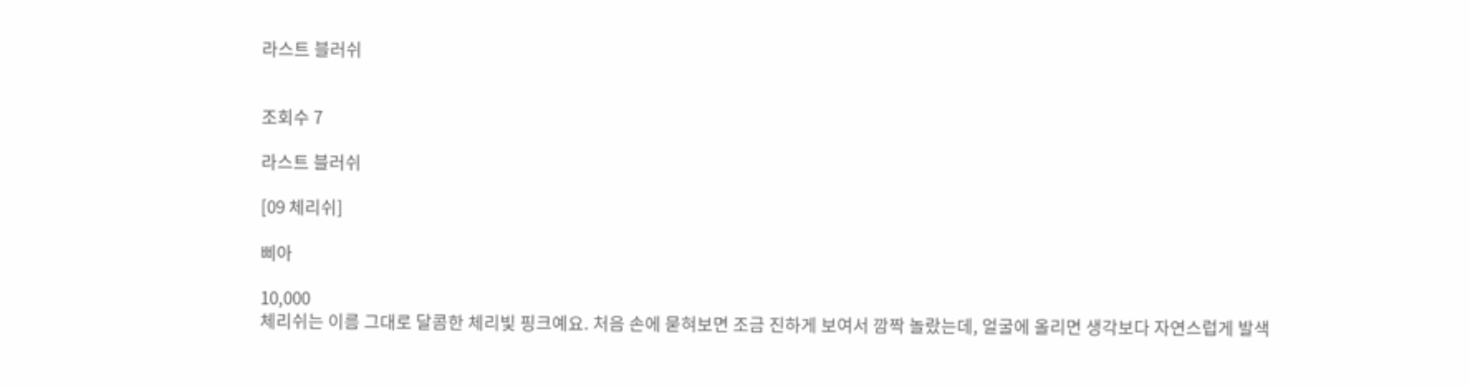라스트 블러쉬


조회수 7

라스트 블러쉬

[09 체리쉬]

삐아

10,000
체리쉬는 이름 그대로 달콤한 체리빛 핑크예요. 처음 손에 묻혀보면 조금 진하게 보여서 깜짝 놀랐는데, 얼굴에 올리면 생각보다 자연스럽게 발색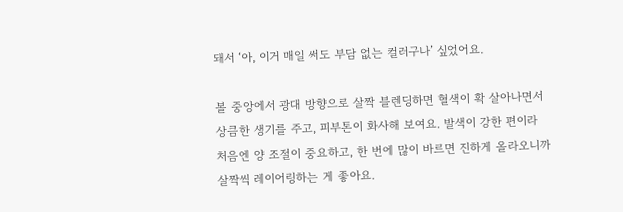돼서 ‘아, 이거 매일 써도 부담 없는 컬러구나’ 싶었어요.

볼 중앙에서 광대 방향으로 살짝 블렌딩하면 혈색이 확 살아나면서 상큼한 생기를 주고, 피부톤이 화사해 보여요. 발색이 강한 편이라 처음엔 양 조절이 중요하고, 한 번에 많이 바르면 진하게 올라오니까 살짝씩 레이어링하는 게 좋아요.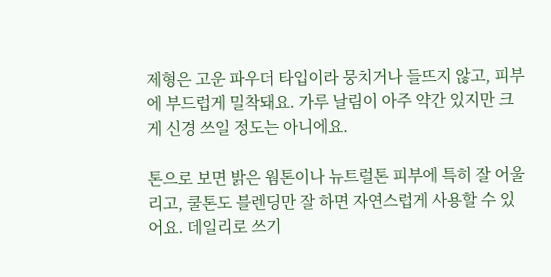제형은 고운 파우더 타입이라 뭉치거나 들뜨지 않고, 피부에 부드럽게 밀착돼요. 가루 날림이 아주 약간 있지만 크게 신경 쓰일 정도는 아니에요.

톤으로 보면 밝은 웜톤이나 뉴트럴톤 피부에 특히 잘 어울리고, 쿨톤도 블렌딩만 잘 하면 자연스럽게 사용할 수 있어요. 데일리로 쓰기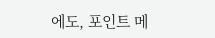에도, 포인트 메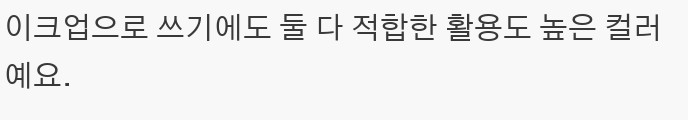이크업으로 쓰기에도 둘 다 적합한 활용도 높은 컬러예요.